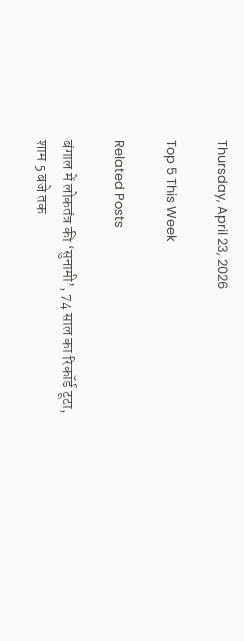Thursday, April 23, 2026

Top 5 This Week

Related Posts

बंगाल में लोकतंत्र की ‘सुनामी’, 74 साल का रिकॉर्ड टूटा, शाम 5 बजे तक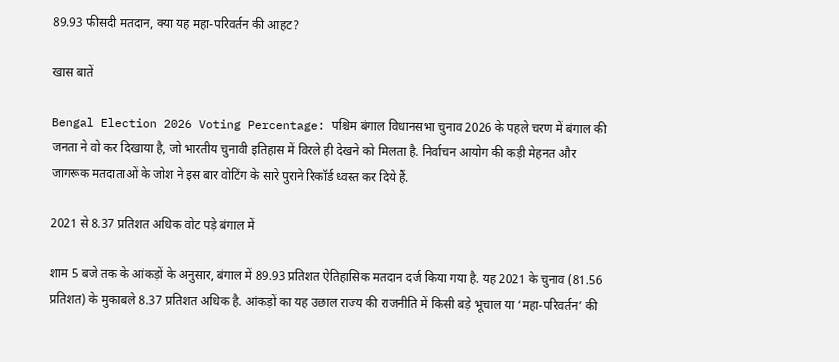89.93 फीसदी मतदान, क्या यह महा-परिवर्तन की आहट?

खास बातें

Bengal Election 2026 Voting Percentage: पश्चिम बंगाल विधानसभा चुनाव 2026 के पहले चरण में बंगाल की जनता ने वो कर दिखाया है, जो भारतीय चुनावी इतिहास में विरले ही देखने को मिलता है. निर्वाचन आयोग की कड़ी मेहनत और जागरूक मतदाताओं के जोश ने इस बार वोटिंग के सारे पुराने रिकॉर्ड ध्वस्त कर दिये हैं.

2021 से 8.37 प्रतिशत अधिक वोट पड़े बंगाल में

शाम 5 बजे तक के आंकड़ों के अनुसार, बंगाल में 89.93 प्रतिशत ऐतिहासिक मतदान दर्ज किया गया है. यह 2021 के चुनाव (81.56 प्रतिशत) के मुकाबले 8.37 प्रतिशत अधिक है. आंकड़ों का यह उछाल राज्य की राजनीति में किसी बड़े भूचाल या ‘महा-परिवर्तन’ की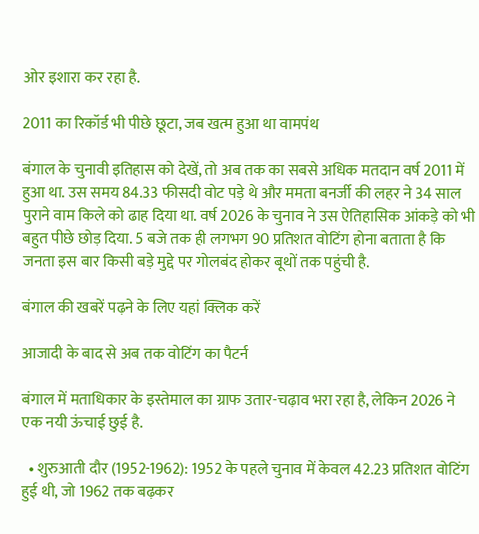ओर इशारा कर रहा है.

2011 का रिकॉर्ड भी पीछे छूटा, जब खत्म हुआ था वामपंथ

बंगाल के चुनावी इतिहास को देखें, तो अब तक का सबसे अधिक मतदान वर्ष 2011 में हुआ था. उस समय 84.33 फीसदी वोट पड़े थे और ममता बनर्जी की लहर ने 34 साल पुराने वाम किले को ढाह दिया था. वर्ष 2026 के चुनाव ने उस ऐतिहासिक आंकड़े को भी बहुत पीछे छोड़ दिया. 5 बजे तक ही लगभग 90 प्रतिशत वोटिंग होना बताता है कि जनता इस बार किसी बड़े मुद्दे पर गोलबंद होकर बूथों तक पहुंची है.

बंगाल की खबरें पढ़ने के लिए यहां क्लिक करें

आजादी के बाद से अब तक वोटिंग का पैटर्न

बंगाल में मताधिकार के इस्तेमाल का ग्राफ उतार-चढ़ाव भरा रहा है, लेकिन 2026 ने एक नयी ऊंचाई छुई है.

  • शुरुआती दौर (1952-1962): 1952 के पहले चुनाव में केवल 42.23 प्रतिशत वोटिंग हुई थी, जो 1962 तक बढ़कर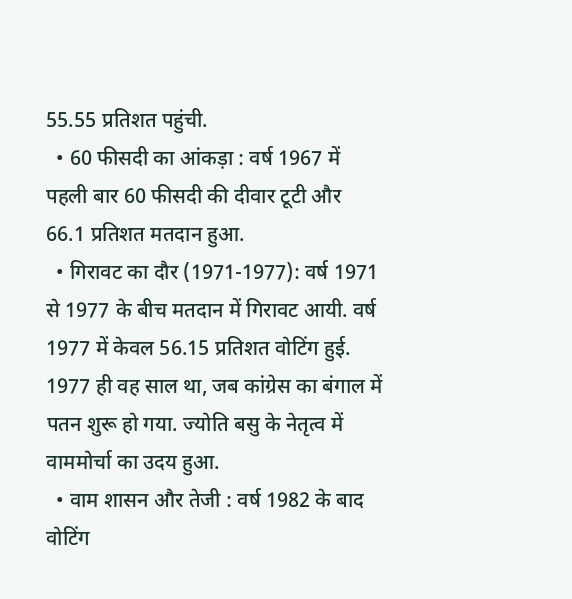55.55 प्रतिशत पहुंची.
  • 60 फीसदी का आंकड़ा : वर्ष 1967 में पहली बार 60 फीसदी की दीवार टूटी और 66.1 प्रतिशत मतदान हुआ.
  • गिरावट का दौर (1971-1977): वर्ष 1971 से 1977 के बीच मतदान में गिरावट आयी. वर्ष 1977 में केवल 56.15 प्रतिशत वोटिंग हुई. 1977 ही वह साल था, जब कांग्रेस का बंगाल में पतन शुरू हो गया. ज्योति बसु के नेतृत्व में वाममोर्चा का उदय हुआ.
  • वाम शासन और तेजी : वर्ष 1982 के बाद वोटिंग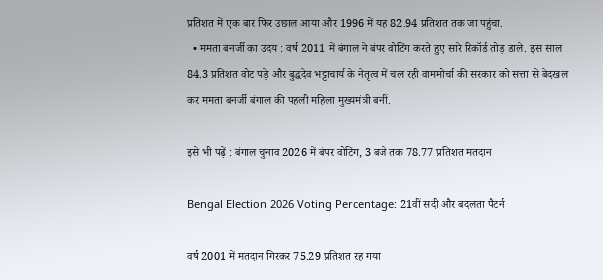प्रतिशत में एक बार फिर उछाल आया और 1996 में यह 82.94 प्रतिशत तक जा पहुंचा.
  • ममता बनर्जी का उदय : वर्ष 2011 में बंगाल ने बंपर वोटिंग करते हुए सारे रिकॉर्ड तोड़ डाले. इस साल 84.3 प्रतिशत वोट पड़े और बुद्धदेव भट्टाचार्य के नेतृत्व में चल रही वाममोर्चा की सरकार को सत्ता से बेदखल कर ममता बनर्जी बंगाल की पहली महिला मुख्यमंत्री बनीं.

इसे भी पढ़ें : बंगाल चुनाव 2026 में बंपर वोटिंग, 3 बजे तक 78.77 प्रतिशत मतदान

Bengal Election 2026 Voting Percentage: 21वीं सदी और बदलता पैटर्न

वर्ष 2001 में मतदान गिरकर 75.29 प्रतिशत रह गया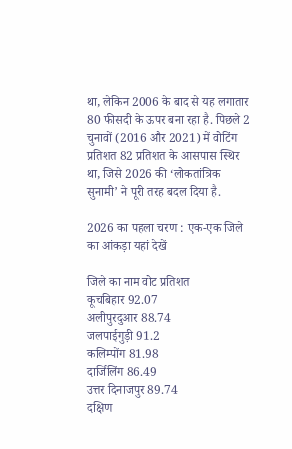था, लेकिन 2006 के बाद से यह लगातार 80 फीसदी के ऊपर बना रहा है. पिछले 2 चुनावों (2016 और 2021) में वोटिंग प्रतिशत 82 प्रतिशत के आसपास स्थिर था, जिसे 2026 की ‘लोकतांत्रिक सुनामी’ ने पूरी तरह बदल दिया है.

2026 का पहला चरण : एक-एक जिले का आंकड़ा यहां देखें

जिले का नाम वोट प्रतिशत
कूचबिहार 92.07
अलीपुरदुआर 88.74
जलपाईगुड़ी 91.2
कलिम्पोंग 81.98
दार्जिलिंग 86.49
उत्तर दिनाजपुर 89.74
दक्षिण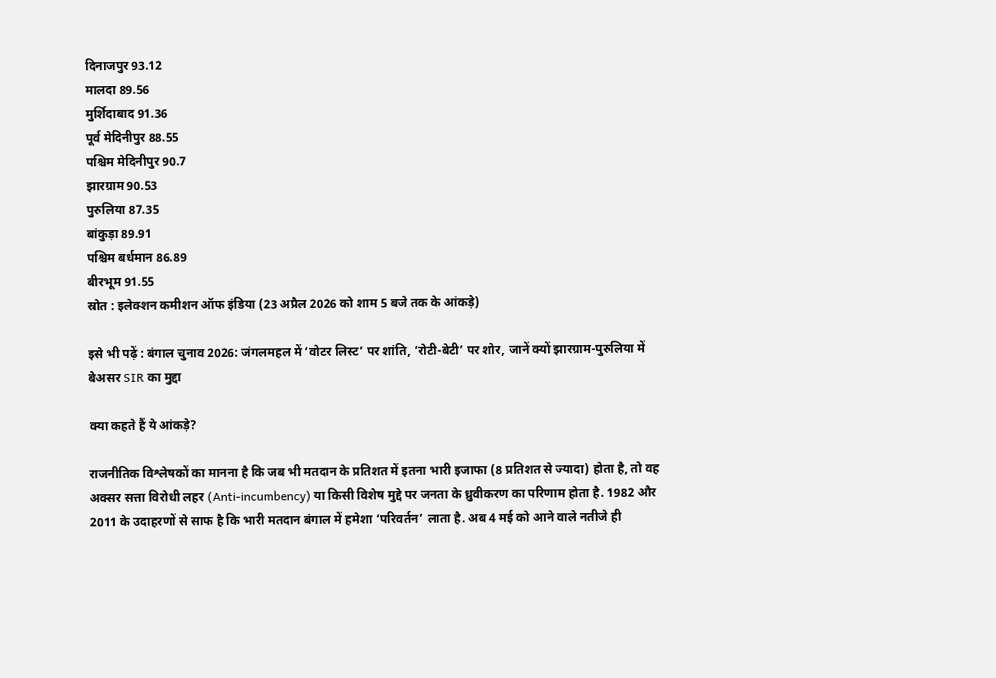दिनाजपुर 93.12
मालदा 89.56
मुर्शिदाबाद 91.36
पूर्व मेदिनीपुर 88.55
पश्चिम मेदिनीपुर 90.7
झारग्राम 90.53
पुरुलिया 87.35
बांकुड़ा 89.91
पश्चिम बर्धमान 86.89
बीरभूम 91.55
स्रोत : इलेक्शन कमीशन ऑफ इंडिया (23 अप्रैल 2026 को शाम 5 बजे तक के आंकड़े)

इसे भी पढ़ें : बंगाल चुनाव 2026: जंगलमहल में ‘वोटर लिस्ट’ पर शांति, ‘रोटी-बेटी’ पर शोर, जानें क्यों झारग्राम-पुरुलिया में बेअसर SIR का मुद्दा

क्या कहते हैं ये आंकड़े?

राजनीतिक विश्लेषकों का मानना है कि जब भी मतदान के प्रतिशत में इतना भारी इजाफा (8 प्रतिशत से ज्यादा) होता है, तो वह अक्सर सत्ता विरोधी लहर (Anti-incumbency) या किसी विशेष मुद्दे पर जनता के ध्रुवीकरण का परिणाम होता है. 1982 और 2011 के उदाहरणों से साफ है कि भारी मतदान बंगाल में हमेशा ‘परिवर्तन’ लाता है. अब 4 मई को आने वाले नतीजे ही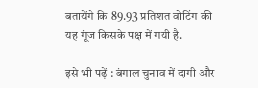बतायेंगे कि 89.93 प्रतिशत वोटिंग की यह गूंज किसके पक्ष में गयी है.

इसे भी पढ़ें : बंगाल चुनाव में दागी और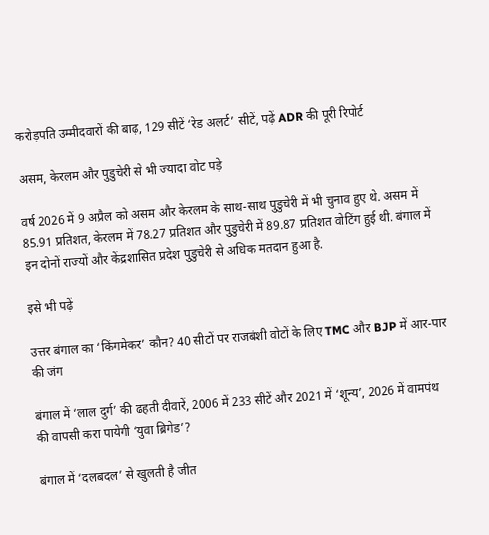करोड़पति उम्मीदवारों की बाढ़, 129 सीटें ‘रेड अलर्ट’ सीटें, पढ़ें ADR की पूरी रिपोर्ट

असम, केरलम और पुडुचेरी से भी ज्यादा वोट पड़े

वर्ष 2026 में 9 अप्रैल को असम और केरलम के साथ-साथ पुडुचेरी में भी चुनाव हुए थे. असम में 85.91 प्रतिशत, केरलम में 78.27 प्रतिशत और पुडुचेरी में 89.87 प्रतिशत वोटिंग हुई थी. बंगाल में इन दोनों राज्यों और केंद्रशासित प्रदेश पुडुचेरी से अधिक मतदान हुआ है.

इसे भी पढ़ें

उत्तर बंगाल का ‘किंगमेकर’ कौन? 40 सीटों पर राजबंशी वोटों के लिए TMC और BJP में आर-पार की जंग

बंगाल में ‘लाल दुर्ग’ की ढहती दीवारें, 2006 में 233 सीटें और 2021 में ‘शून्य’, 2026 में वामपंथ की वापसी करा पायेगी ‘युवा ब्रिगेड’?

बंगाल में ‘दलबदल’ से खुलती है जीत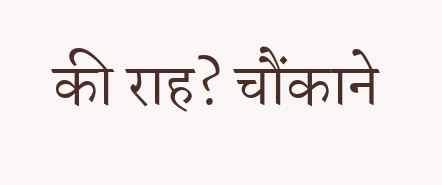की राह? चौंकाने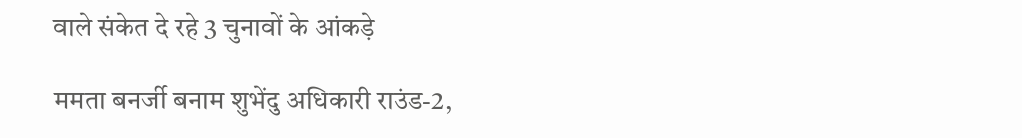वाले संकेत दे रहे 3 चुनावों के आंकड़े

ममता बनर्जी बनाम शुभेंदु अधिकारी राउंड-2,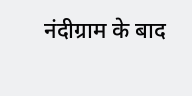नंदीग्राम के बाद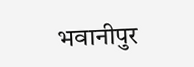भवानीपुर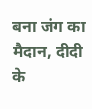बना जंग का मैदान, दीदी के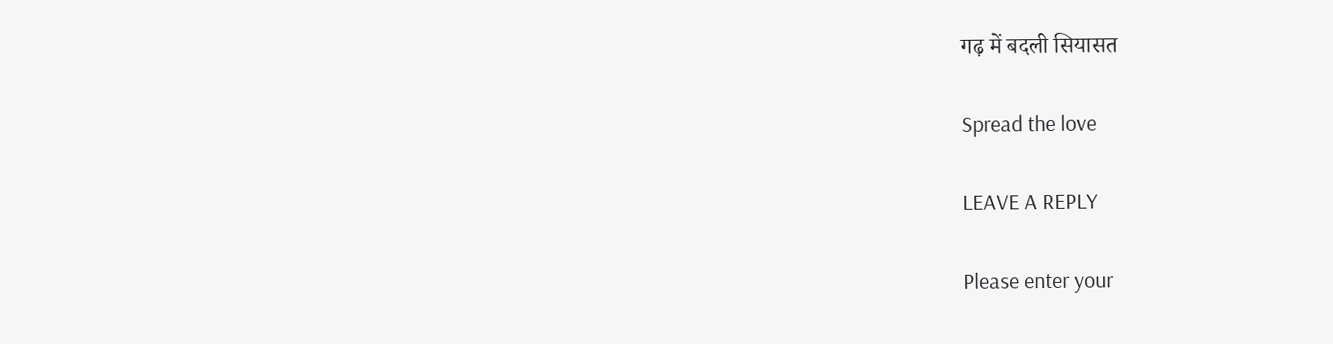गढ़ में बदली सियासत

Spread the love

LEAVE A REPLY

Please enter your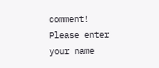comment!
Please enter your name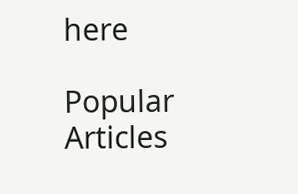here

Popular Articles